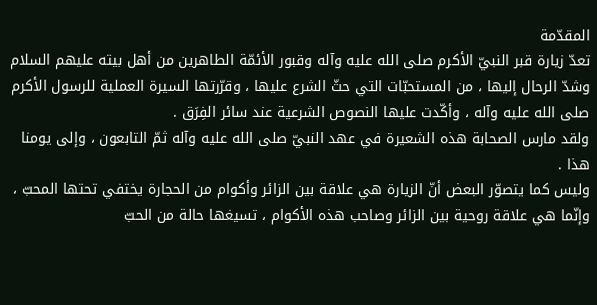المقدّمة
تعدّ زيارة قبر النبيّ الأكرم صلى الله عليه وآله وقبور الأئمّة الطاهرين من أهل بيته عليهم السلام وشدّ الرحال إليها ، من المستحبّات التي حثّ الشرع عليها ، وقرّرتها السيرة العملية للرسول الأكرم صلى الله عليه وآله ، وأكّدت عليها النصوص الشرعية عند سائر الفِرَق .
ولقد مارس الصحابة هذه الشعيرة في عهد النبيّ صلى الله عليه وآله ثمّ التابعون ، وإلى يومنا هذا .
وليس كما يتصوّر البعض أنّ الزيارة هي علاقة بين الزائر وأكوام من الحجارة يختفي تحتها المحبّ ، وإنّما هي علاقة روحية بين الزائر وصاحب هذه الأكوام ، تسيغها حالة من الحبّ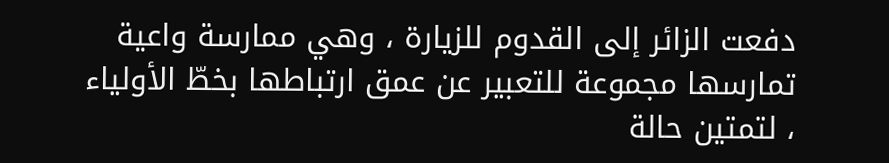دفعت الزائر إلى القدوم للزيارة ، وهي ممارسة واعية تمارسها مجموعة للتعبير عن عمق ارتباطها بخطّ الأولياء ، لتمتين حالة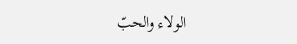الولاء والحبّ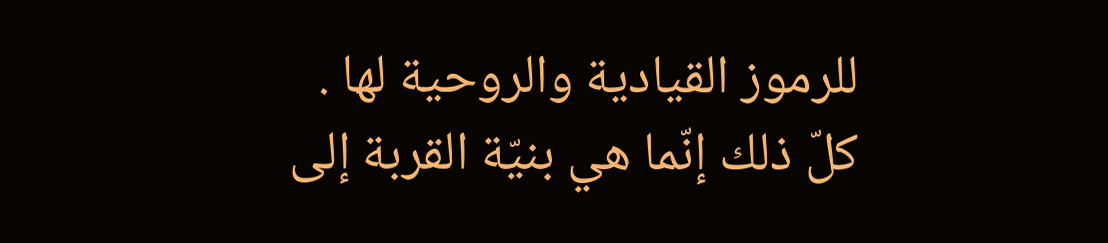للرموز القيادية والروحية لها .
كلّ ذلك إنّما هي بنيّة القربة إلى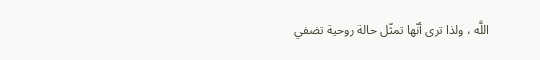اللَّه ، ولذا ترى أنّها تمثّل حالة روحية تضفي